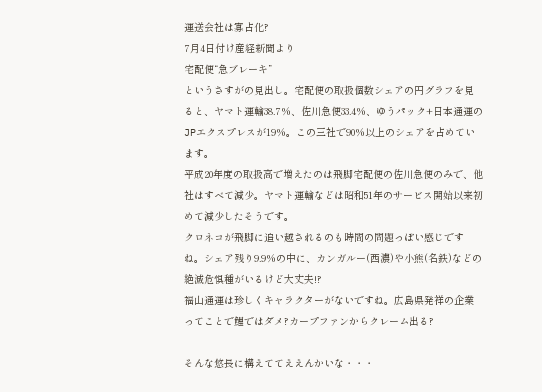運送会社は寡占化?
7月4日付け産経新聞より
宅配便“急ブレーキ”
というさすがの見出し。宅配便の取扱個数シェアの円グラフを見ると、ヤマト運輸38.7%、佐川急便33.4%、ゆうパック+日本通運のJPエクスプレスが19%。この三社で90%以上のシェアを占めています。
平成20年度の取扱高で増えたのは飛脚宅配便の佐川急便のみで、他社はすべて減少。ヤマト運輸などは昭和51年のサービス開始以来初めて減少したそうです。
クロネコが飛脚に追い越されるのも時間の問題っぽい感じですね。シェア残り9.9%の中に、カンガルー(西濃)や小熊(名鉄)などの絶滅危惧種がいるけど大丈夫!?
福山通運は珍しくキャラクターがないですね。広島県発祥の企業ってことで鯉ではダメ?カープファンからクレーム出る?

そんな悠長に構えててええんかいな・・・